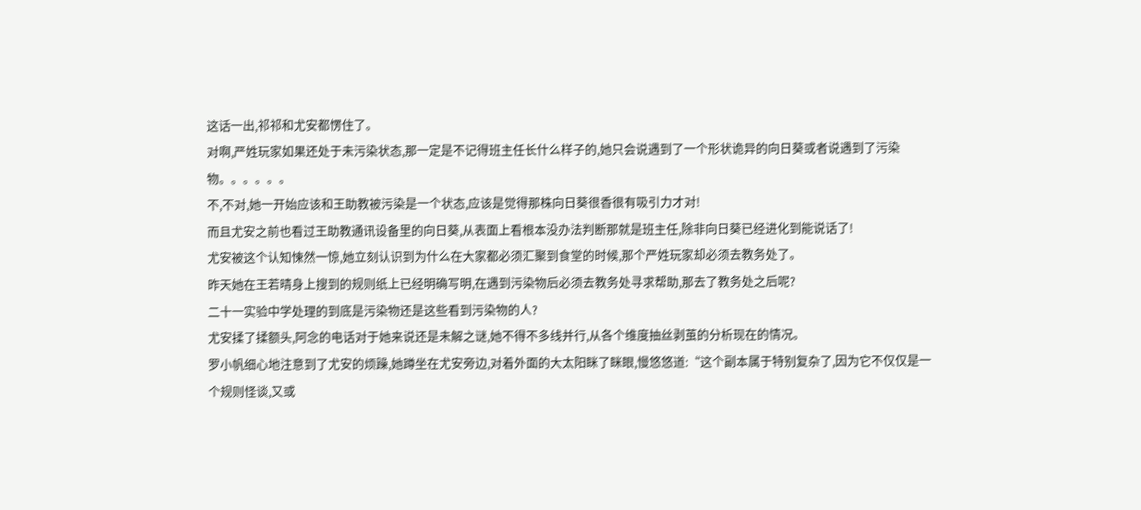这话一出,祁祁和尤安都愣住了。
对啊,严姓玩家如果还处于未污染状态,那一定是不记得班主任长什么样子的,她只会说遇到了一个形状诡异的向日葵或者说遇到了污染物。。。。。。
不,不对,她一开始应该和王助教被污染是一个状态,应该是觉得那株向日葵很香很有吸引力才对!
而且尤安之前也看过王助教通讯设备里的向日葵,从表面上看根本没办法判断那就是班主任,除非向日葵已经进化到能说话了!
尤安被这个认知悚然一惊,她立刻认识到为什么在大家都必须汇聚到食堂的时候,那个严姓玩家却必须去教务处了。
昨天她在王若晴身上搜到的规则纸上已经明确写明,在遇到污染物后必须去教务处寻求帮助,那去了教务处之后呢?
二十一实验中学处理的到底是污染物还是这些看到污染物的人?
尤安揉了揉额头,阿念的电话对于她来说还是未解之谜,她不得不多线并行,从各个维度抽丝剥茧的分析现在的情况。
罗小帆细心地注意到了尤安的烦躁,她蹲坐在尤安旁边,对着外面的大太阳眯了眯眼,慢悠悠道:“这个副本属于特别复杂了,因为它不仅仅是一个规则怪谈,又或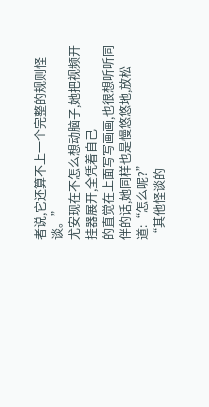者说,它还算不上一个完整的规则怪谈。”
尤安现在不怎么想动脑子,她把视频开挂器展开,全凭着自己
的直觉在上面写写画画,也很想听听同伴的话,她同样也是慢悠悠地,放松道:“怎么呢?”
“其他怪谈的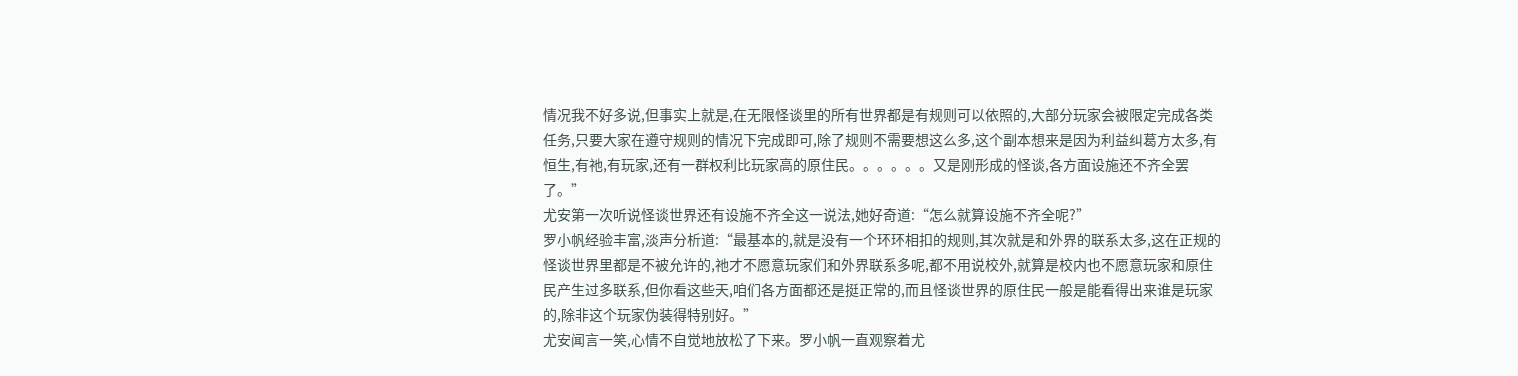情况我不好多说,但事实上就是,在无限怪谈里的所有世界都是有规则可以依照的,大部分玩家会被限定完成各类任务,只要大家在遵守规则的情况下完成即可,除了规则不需要想这么多,这个副本想来是因为利益纠葛方太多,有恒生,有祂,有玩家,还有一群权利比玩家高的原住民。。。。。。又是刚形成的怪谈,各方面设施还不齐全罢了。”
尤安第一次听说怪谈世界还有设施不齐全这一说法,她好奇道:“怎么就算设施不齐全呢?”
罗小帆经验丰富,淡声分析道:“最基本的,就是没有一个环环相扣的规则,其次就是和外界的联系太多,这在正规的怪谈世界里都是不被允许的,祂才不愿意玩家们和外界联系多呢,都不用说校外,就算是校内也不愿意玩家和原住民产生过多联系,但你看这些天,咱们各方面都还是挺正常的,而且怪谈世界的原住民一般是能看得出来谁是玩家的,除非这个玩家伪装得特别好。”
尤安闻言一笑,心情不自觉地放松了下来。罗小帆一直观察着尤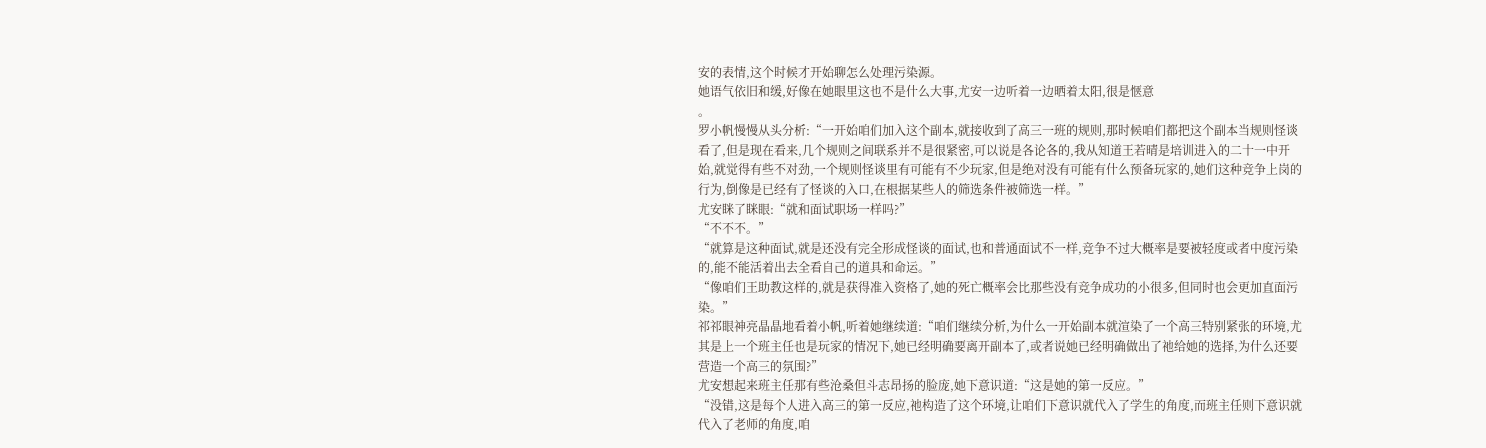安的表情,这个时候才开始聊怎么处理污染源。
她语气依旧和缓,好像在她眼里这也不是什么大事,尤安一边听着一边晒着太阳,很是惬意
。
罗小帆慢慢从头分析:“一开始咱们加入这个副本,就接收到了高三一班的规则,那时候咱们都把这个副本当规则怪谈看了,但是现在看来,几个规则之间联系并不是很紧密,可以说是各论各的,我从知道王若晴是培训进入的二十一中开始,就觉得有些不对劲,一个规则怪谈里有可能有不少玩家,但是绝对没有可能有什么预备玩家的,她们这种竞争上岗的行为,倒像是已经有了怪谈的入口,在根据某些人的筛选条件被筛选一样。”
尤安眯了眯眼:“就和面试职场一样吗?”
“不不不。”
“就算是这种面试,就是还没有完全形成怪谈的面试,也和普通面试不一样,竞争不过大概率是要被轻度或者中度污染的,能不能活着出去全看自己的道具和命运。”
“像咱们王助教这样的,就是获得准入资格了,她的死亡概率会比那些没有竞争成功的小很多,但同时也会更加直面污染。”
祁祁眼神亮晶晶地看着小帆,听着她继续道:“咱们继续分析,为什么一开始副本就渲染了一个高三特别紧张的环境,尤其是上一个班主任也是玩家的情况下,她已经明确要离开副本了,或者说她已经明确做出了祂给她的选择,为什么还要营造一个高三的氛围?”
尤安想起来班主任那有些沧桑但斗志昂扬的脸庞,她下意识道:“这是她的第一反应。”
“没错,这是每个人进入高三的第一反应,祂构造了这个环境,让咱们下意识就代入了学生的角度,而班主任则下意识就代入了老师的角度,咱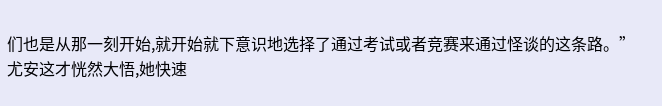们也是从那一刻开始,就开始就下意识地选择了通过考试或者竞赛来通过怪谈的这条路。”
尤安这才恍然大悟,她快速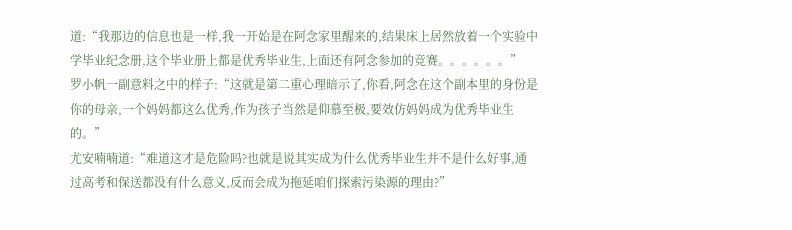道:“我那边的信息也是一样,我一开始是在阿念家里醒来的,结果床上居然放着一个实验中学毕业纪念册,这个毕业册上都是优秀毕业生,上面还有阿念参加的竞赛。。。。。。”
罗小帆一副意料之中的样子:“这就是第二重心理暗示了,你看,阿念在这个副本里的身份是你的母亲,一个妈妈都这么优秀,作为孩子当然是仰慕至极,要效仿妈妈成为优秀毕业生的。”
尤安喃喃道:“难道这才是危险吗?也就是说其实成为什么优秀毕业生并不是什么好事,通过高考和保送都没有什么意义,反而会成为拖延咱们探索污染源的理由?”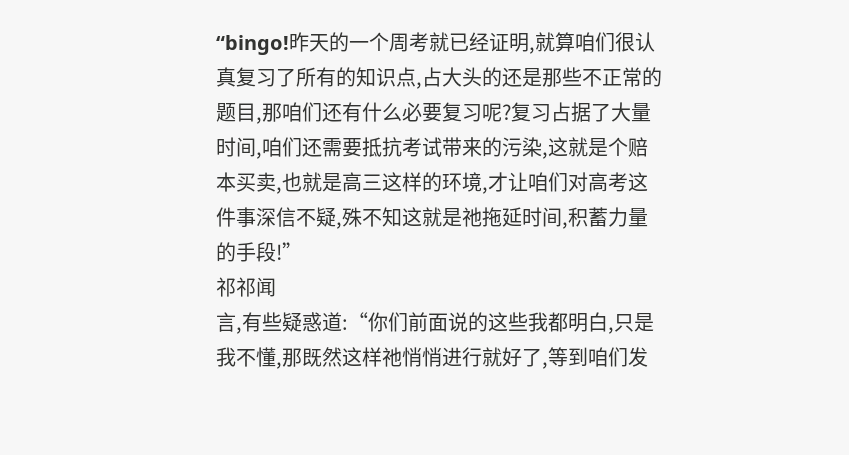“bingo!昨天的一个周考就已经证明,就算咱们很认真复习了所有的知识点,占大头的还是那些不正常的题目,那咱们还有什么必要复习呢?复习占据了大量时间,咱们还需要抵抗考试带来的污染,这就是个赔本买卖,也就是高三这样的环境,才让咱们对高考这件事深信不疑,殊不知这就是祂拖延时间,积蓄力量的手段!”
祁祁闻
言,有些疑惑道:“你们前面说的这些我都明白,只是我不懂,那既然这样祂悄悄进行就好了,等到咱们发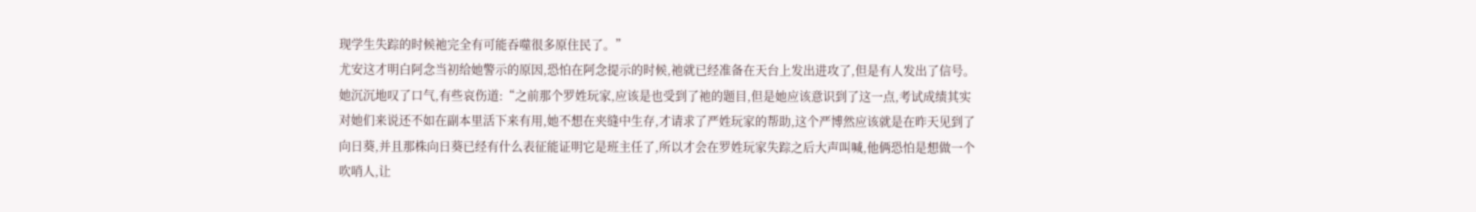现学生失踪的时候祂完全有可能吞噬很多原住民了。”
尤安这才明白阿念当初给她警示的原因,恐怕在阿念提示的时候,祂就已经准备在天台上发出进攻了,但是有人发出了信号。
她沉沉地叹了口气,有些哀伤道:“之前那个罗姓玩家,应该是也受到了祂的题目,但是她应该意识到了这一点,考试成绩其实对她们来说还不如在副本里活下来有用,她不想在夹缝中生存,才请求了严姓玩家的帮助,这个严博然应该就是在昨天见到了向日葵,并且那株向日葵已经有什么表征能证明它是班主任了,所以才会在罗姓玩家失踪之后大声叫喊,他俩恐怕是想做一个吹哨人,让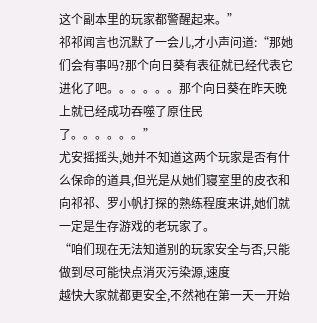这个副本里的玩家都警醒起来。”
祁祁闻言也沉默了一会儿,才小声问道:“那她们会有事吗?那个向日葵有表征就已经代表它进化了吧。。。。。。那个向日葵在昨天晚上就已经成功吞噬了原住民了。。。。。。”
尤安摇摇头,她并不知道这两个玩家是否有什么保命的道具,但光是从她们寝室里的皮衣和向祁祁、罗小帆打探的熟练程度来讲,她们就一定是生存游戏的老玩家了。
“咱们现在无法知道别的玩家安全与否,只能做到尽可能快点消灭污染源,速度
越快大家就都更安全,不然祂在第一天一开始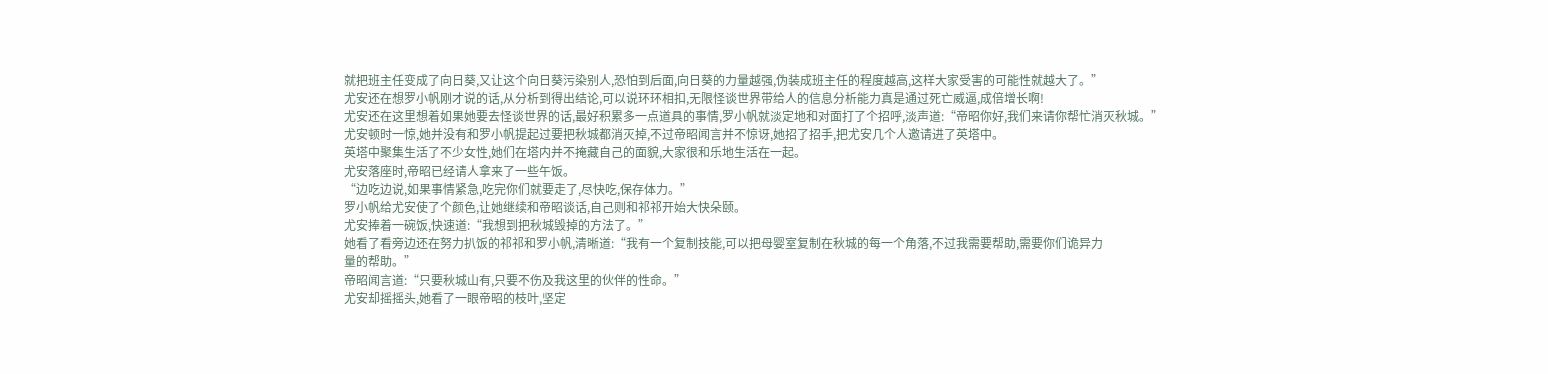就把班主任变成了向日葵,又让这个向日葵污染别人,恐怕到后面,向日葵的力量越强,伪装成班主任的程度越高,这样大家受害的可能性就越大了。”
尤安还在想罗小帆刚才说的话,从分析到得出结论,可以说环环相扣,无限怪谈世界带给人的信息分析能力真是通过死亡威逼,成倍增长啊!
尤安还在这里想着如果她要去怪谈世界的话,最好积累多一点道具的事情,罗小帆就淡定地和对面打了个招呼,淡声道:“帝昭你好,我们来请你帮忙消灭秋城。”
尤安顿时一惊,她并没有和罗小帆提起过要把秋城都消灭掉,不过帝昭闻言并不惊讶,她招了招手,把尤安几个人邀请进了英塔中。
英塔中聚集生活了不少女性,她们在塔内并不掩藏自己的面貌,大家很和乐地生活在一起。
尤安落座时,帝昭已经请人拿来了一些午饭。
“边吃边说,如果事情紧急,吃完你们就要走了,尽快吃,保存体力。”
罗小帆给尤安使了个颜色,让她继续和帝昭谈话,自己则和祁祁开始大快朵颐。
尤安捧着一碗饭,快速道:“我想到把秋城毁掉的方法了。”
她看了看旁边还在努力扒饭的祁祁和罗小帆,清晰道:“我有一个复制技能,可以把母婴室复制在秋城的每一个角落,不过我需要帮助,需要你们诡异力
量的帮助。”
帝昭闻言道:“只要秋城山有,只要不伤及我这里的伙伴的性命。”
尤安却摇摇头,她看了一眼帝昭的枝叶,坚定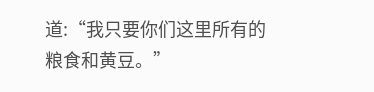道:“我只要你们这里所有的粮食和黄豆。”